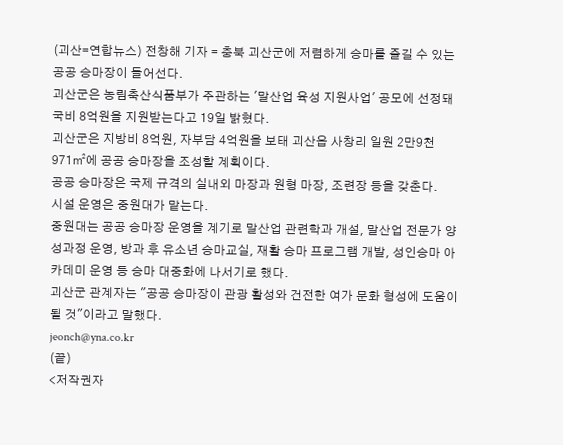(괴산=연합뉴스) 전창해 기자 = 충북 괴산군에 저렴하게 승마를 즐길 수 있는 공공 승마장이 들어선다.
괴산군은 농림축산식품부가 주관하는 '말산업 육성 지원사업' 공모에 선정돼 국비 8억원을 지원받는다고 19일 밝혔다.
괴산군은 지방비 8억원, 자부담 4억원을 보태 괴산읍 사창리 일원 2만9천971㎡에 공공 승마장을 조성할 계획이다.
공공 승마장은 국제 규격의 실내외 마장과 원형 마장, 조련장 등을 갖춘다.
시설 운영은 중원대가 맡는다.
중원대는 공공 승마장 운영을 계기로 말산업 관련학과 개설, 말산업 전문가 양성과정 운영, 방과 후 유소년 승마교실, 재활 승마 프로그램 개발, 성인승마 아카데미 운영 등 승마 대중화에 나서기로 했다.
괴산군 관계자는 "공공 승마장이 관광 활성와 건전한 여가 문화 형성에 도움이 될 것"이라고 말했다.
jeonch@yna.co.kr
(끝)
<저작권자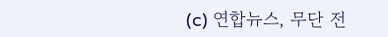(c) 연합뉴스, 무단 전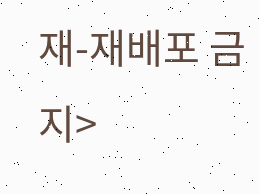재-재배포 금지>